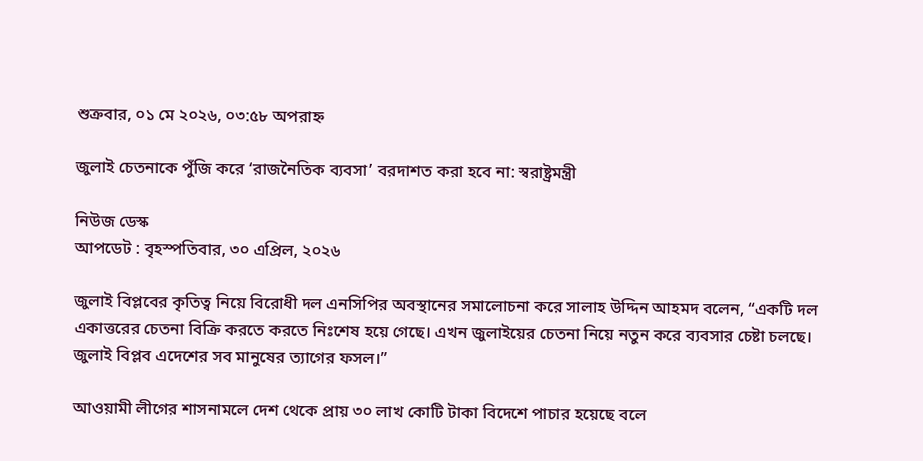শুক্রবার, ০১ মে ২০২৬, ০৩:৫৮ অপরাহ্ন

জুলাই চেতনাকে পুঁজি করে ‘রাজনৈতিক ব্যবসা’ বরদাশত করা হবে না: স্বরাষ্ট্রমন্ত্রী

নিউজ ডেস্ক
আপডেট : বৃহস্পতিবার, ৩০ এপ্রিল, ২০২৬

জুলাই বিপ্লবের কৃতিত্ব নিয়ে বিরোধী দল এনসিপির অবস্থানের সমালোচনা করে সালাহ উদ্দিন আহমদ বলেন, “একটি দল একাত্তরের চেতনা বিক্রি করতে করতে নিঃশেষ হয়ে গেছে। এখন জুলাইয়ের চেতনা নিয়ে নতুন করে ব্যবসার চেষ্টা চলছে। জুলাই বিপ্লব এদেশের সব মানুষের ত্যাগের ফসল।”

আওয়ামী লীগের শাসনামলে দেশ থেকে প্রায় ৩০ লাখ কোটি টাকা বিদেশে পাচার হয়েছে বলে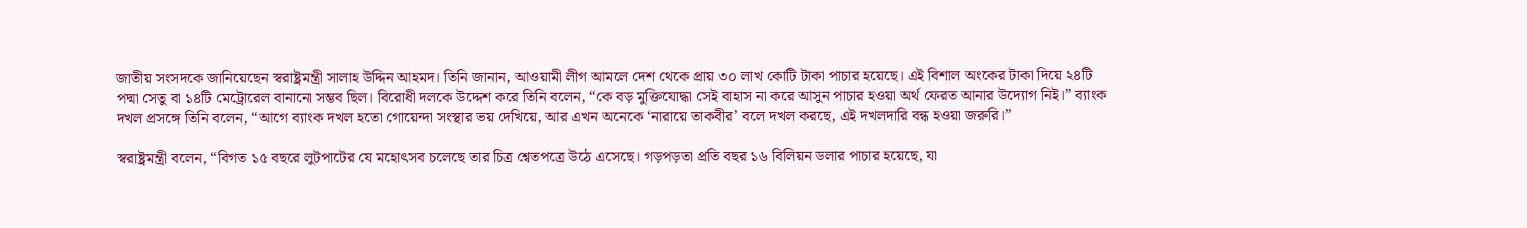জাতীয় সংসদকে জানিয়েছেন স্বরাষ্ট্রমন্ত্রী সালাহ উদ্দিন আহমদ। তিনি জানান, আওয়ামী লীগ আমলে দেশ থেকে প্রায় ৩০ লাখ কোটি টাকা পাচার হয়েছে। এই বিশাল অংকের টাকা দিয়ে ২৪টি পদ্মা সেতু বা ১৪টি মেট্রোরেল বানানো সম্ভব ছিল। বিরোধী দলকে উদ্দেশ করে তিনি বলেন, “কে বড় মুক্তিযোদ্ধা সেই বাহাস না করে আসুন পাচার হওয়া অর্থ ফেরত আনার উদ্যোগ নিই।” ব্যাংক দখল প্রসঙ্গে তিনি বলেন, “আগে ব্যাংক দখল হতো গোয়েন্দা সংস্থার ভয় দেখিয়ে, আর এখন অনেকে ‘নারায়ে তাকবীর’ বলে দখল করছে, এই দখলদারি বন্ধ হওয়া জরুরি।”

স্বরাষ্ট্রমন্ত্রী বলেন, “বিগত ১৫ বছরে লুটপাটের যে মহোৎসব চলেছে তার চিত্র শ্বেতপত্রে উঠে এসেছে। গড়পড়তা প্রতি বছর ১৬ বিলিয়ন ডলার পাচার হয়েছে, যা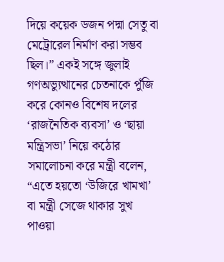দিয়ে কয়েক ডজন পদ্মা সেতু বা মেট্রোরেল নির্মাণ করা সম্ভব ছিল।” একই সঙ্গে জুলাই গণঅভ্যুত্থানের চেতনাকে পুঁজি করে কোনও বিশেষ দলের ‘রাজনৈতিক ব্যবসা’ ও ‘ছায়া মন্ত্রিসভা’ নিয়ে কঠোর সমালোচনা করে মন্ত্রী বলেন, “এতে হয়তো ‘উজিরে খামখা’ বা মন্ত্রী সেজে থাকার সুখ পাওয়া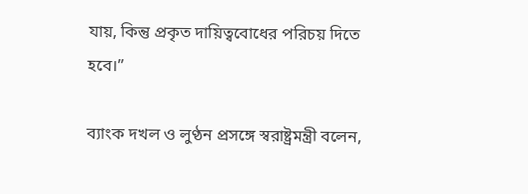যায়, কিন্তু প্রকৃত দায়িত্ববোধের পরিচয় দিতে হবে।”

ব্যাংক দখল ও লুণ্ঠন প্রসঙ্গে স্বরাষ্ট্রমন্ত্রী বলেন,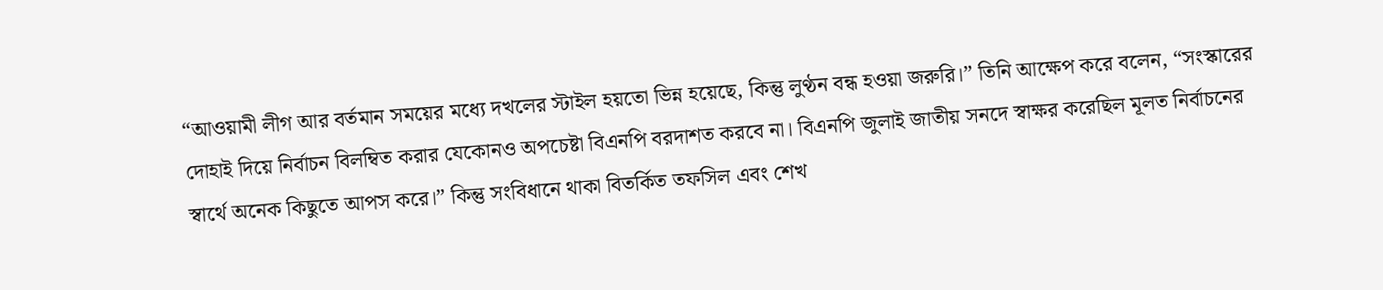“আওয়ামী লীগ আর বর্তমান সময়ের মধ্যে দখলের স্টাইল হয়তো ভিন্ন হয়েছে, কিন্তু লুণ্ঠন বন্ধ হওয়া জরুরি।” তিনি আক্ষেপ করে বলেন, “সংস্কারের দোহাই দিয়ে নির্বাচন বিলম্বিত করার যেকোনও অপচেষ্টা বিএনপি বরদাশত করবে না। বিএনপি জুলাই জাতীয় সনদে স্বাক্ষর করেছিল মূলত নির্বাচনের স্বার্থে অনেক কিছুতে আপস করে।” কিন্তু সংবিধানে থাকা বিতর্কিত তফসিল এবং শেখ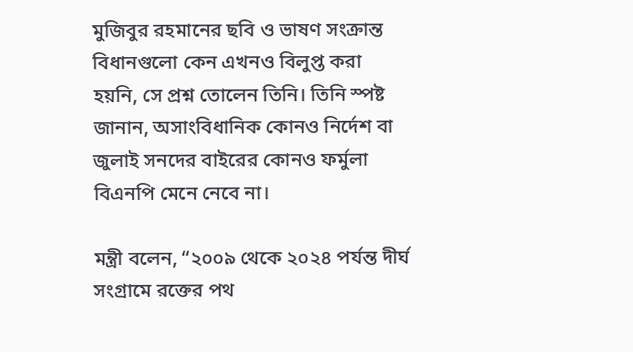মুজিবুর রহমানের ছবি ও ভাষণ সংক্রান্ত বিধানগুলো কেন এখনও বিলুপ্ত করা হয়নি, সে প্রশ্ন তোলেন তিনি। তিনি স্পষ্ট জানান, অসাংবিধানিক কোনও নির্দেশ বা জুলাই সনদের বাইরের কোনও ফর্মুলা বিএনপি মেনে নেবে না।

মন্ত্রী বলেন, “২০০৯ থেকে ২০২৪ পর্যন্ত দীর্ঘ সংগ্রামে রক্তের পথ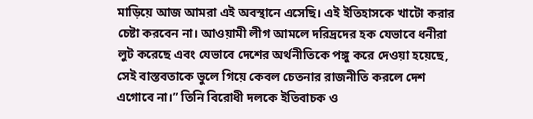মাড়িয়ে আজ আমরা এই অবস্থানে এসেছি। এই ইতিহাসকে খাটো করার চেষ্টা করবেন না। আওয়ামী লীগ আমলে দরিদ্রদের হক যেভাবে ধনীরা লুট করেছে এবং যেভাবে দেশের অর্থনীতিকে পঙ্গু করে দেওয়া হয়েছে, সেই বাস্তবতাকে ভুলে গিয়ে কেবল চেতনার রাজনীতি করলে দেশ এগোবে না।” তিনি বিরোধী দলকে ইতিবাচক ও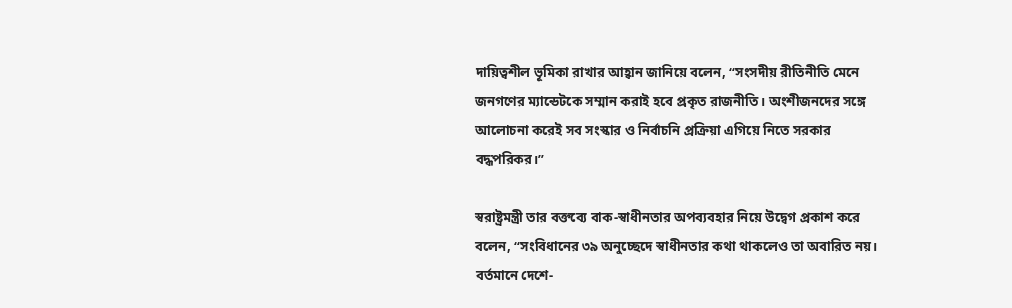দায়িত্বশীল ভূমিকা রাখার আহ্বান জানিয়ে বলেন, “সংসদীয় রীতিনীতি মেনে জনগণের ম্যান্ডেটকে সম্মান করাই হবে প্রকৃত রাজনীতি। অংশীজনদের সঙ্গে আলোচনা করেই সব সংস্কার ও নির্বাচনি প্রক্রিয়া এগিয়ে নিতে সরকার বদ্ধপরিকর।”

স্বরাষ্ট্রমন্ত্রী তার বক্তব্যে বাক-স্বাধীনতার অপব্যবহার নিয়ে উদ্বেগ প্রকাশ করে বলেন, “সংবিধানের ৩৯ অনুচ্ছেদে স্বাধীনতার কথা থাকলেও তা অবারিত নয়। বর্তমানে দেশে-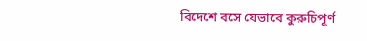বিদেশে বসে যেভাবে কুরুচিপূর্ণ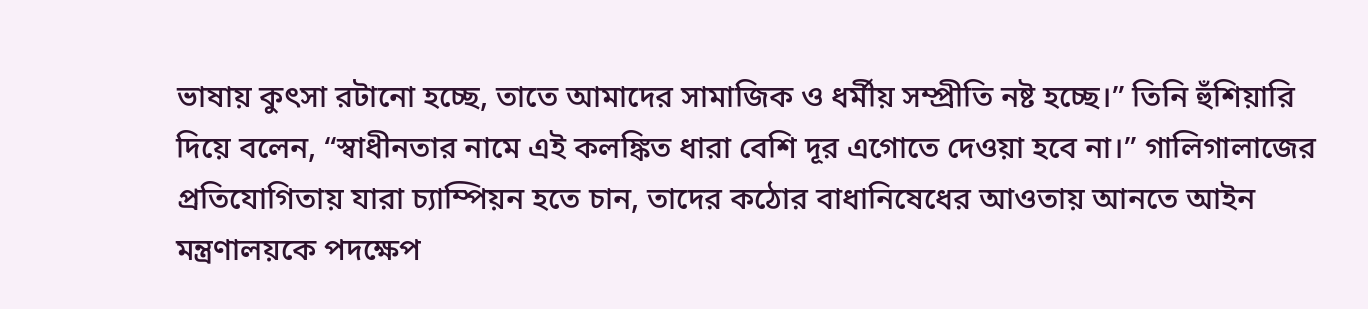ভাষায় কুৎসা রটানো হচ্ছে, তাতে আমাদের সামাজিক ও ধর্মীয় সম্প্রীতি নষ্ট হচ্ছে।” তিনি হুঁশিয়ারি দিয়ে বলেন, “স্বাধীনতার নামে এই কলঙ্কিত ধারা বেশি দূর এগোতে দেওয়া হবে না।” গালিগালাজের প্রতিযোগিতায় যারা চ্যাম্পিয়ন হতে চান, তাদের কঠোর বাধানিষেধের আওতায় আনতে আইন মন্ত্রণালয়কে পদক্ষেপ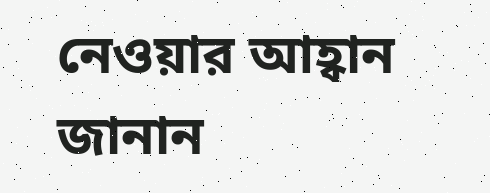নেওয়ার আহ্বান জানান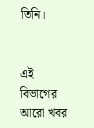তিনি।


এই বিভাগের আরো খবর